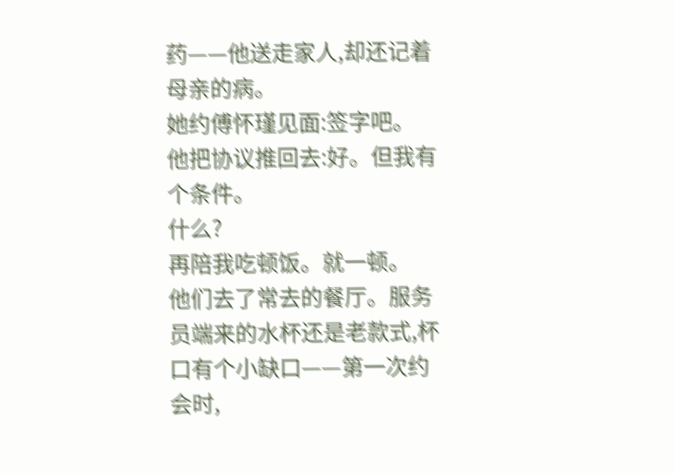药——他送走家人,却还记着母亲的病。
她约傅怀瑾见面:签字吧。
他把协议推回去:好。但我有个条件。
什么?
再陪我吃顿饭。就一顿。
他们去了常去的餐厅。服务员端来的水杯还是老款式,杯口有个小缺口——第一次约会时,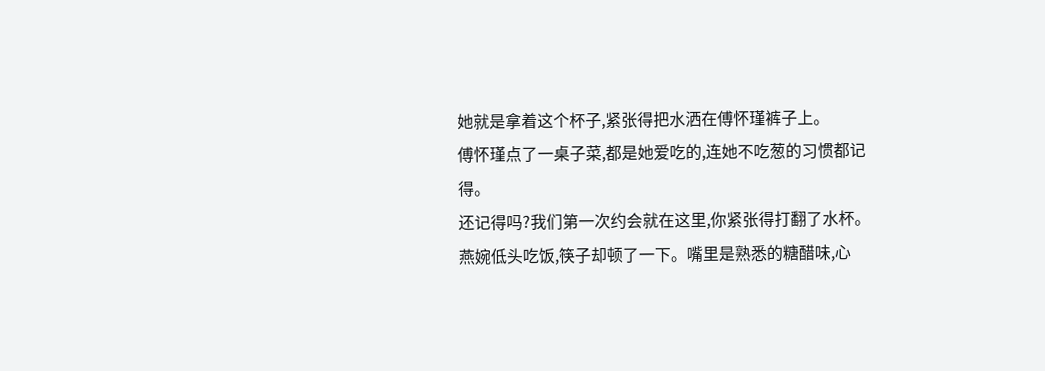她就是拿着这个杯子,紧张得把水洒在傅怀瑾裤子上。
傅怀瑾点了一桌子菜,都是她爱吃的,连她不吃葱的习惯都记得。
还记得吗?我们第一次约会就在这里,你紧张得打翻了水杯。
燕婉低头吃饭,筷子却顿了一下。嘴里是熟悉的糖醋味,心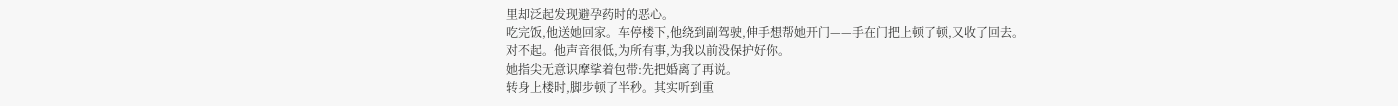里却泛起发现避孕药时的恶心。
吃完饭,他送她回家。车停楼下,他绕到副驾驶,伸手想帮她开门——手在门把上顿了顿,又收了回去。
对不起。他声音很低,为所有事,为我以前没保护好你。
她指尖无意识摩挲着包带:先把婚离了再说。
转身上楼时,脚步顿了半秒。其实听到重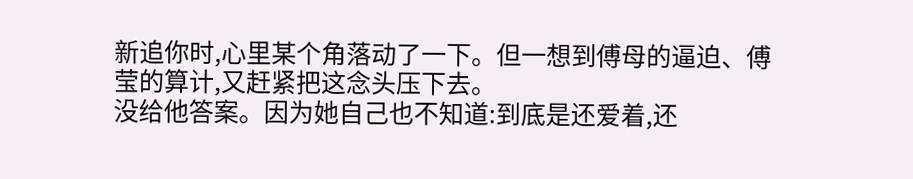新追你时,心里某个角落动了一下。但一想到傅母的逼迫、傅莹的算计,又赶紧把这念头压下去。
没给他答案。因为她自己也不知道:到底是还爱着,还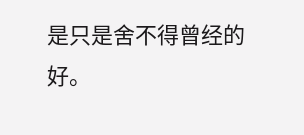是只是舍不得曾经的好。